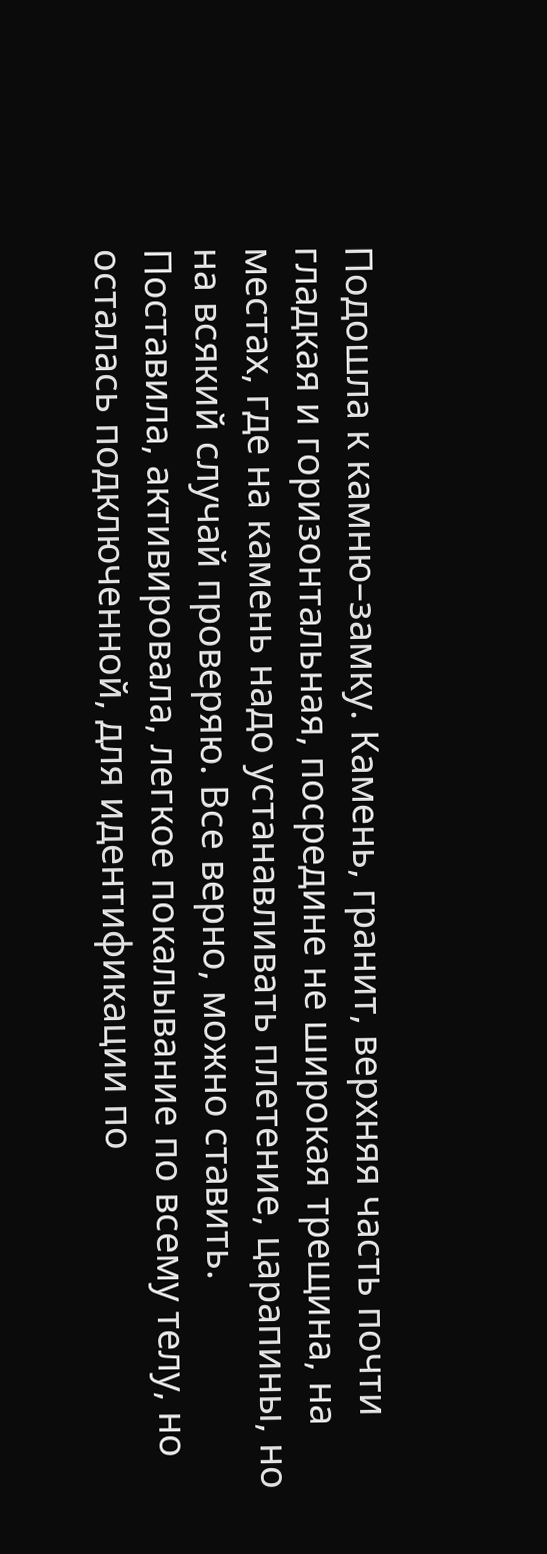Подошла к камню–замку. Камень, гранит, верхняя часть почти гладкая и горизонтальная, посредине не широкая трещина, на местах, где на камень надо устанавливать плетение, царапины, но на всякий случай проверяю. Все верно, можно ставить.
Поставила, активировала, легкое покалывание по всему телу, но осталась подключенной, для идентификации по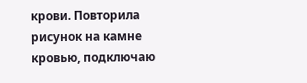крови. Повторила рисунок на камне кровью, подключаю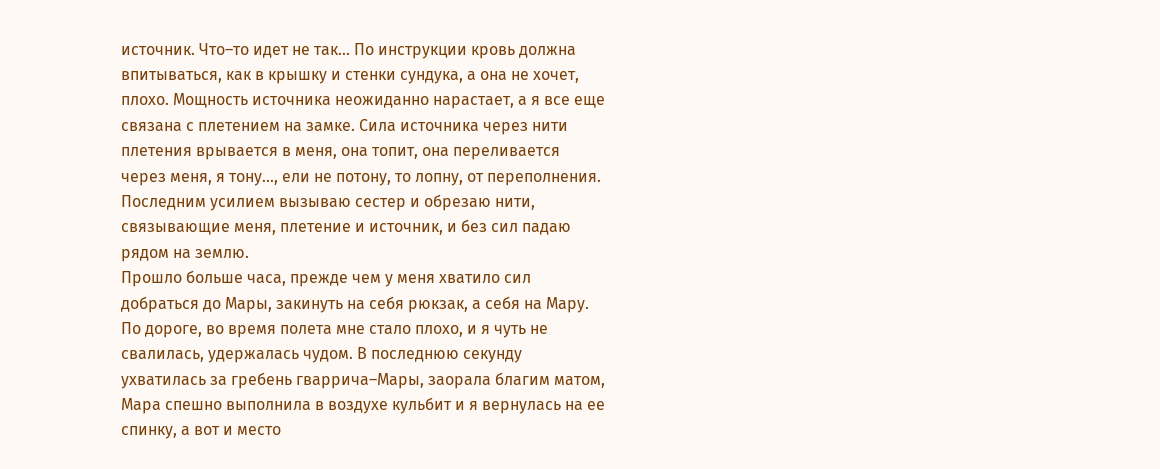источник. Что–то идет не так… По инструкции кровь должна впитываться, как в крышку и стенки сундука, а она не хочет, плохо. Мощность источника неожиданно нарастает, а я все еще связана с плетением на замке. Сила источника через нити плетения врывается в меня, она топит, она переливается через меня, я тону…, ели не потону, то лопну, от переполнения.
Последним усилием вызываю сестер и обрезаю нити, связывающие меня, плетение и источник, и без сил падаю рядом на землю.
Прошло больше часа, прежде чем у меня хватило сил добраться до Мары, закинуть на себя рюкзак, а себя на Мару. По дороге, во время полета мне стало плохо, и я чуть не свалилась, удержалась чудом. В последнюю секунду ухватилась за гребень гваррича–Мары, заорала благим матом, Мара спешно выполнила в воздухе кульбит и я вернулась на ее спинку, а вот и место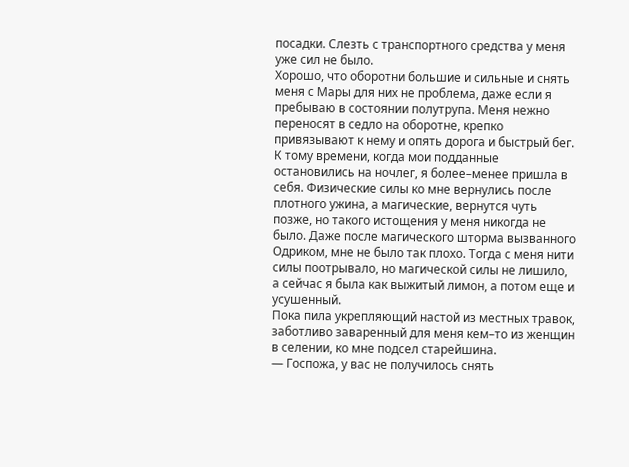посадки. Слезть с транспортного средства у меня уже сил не было.
Хорошо, что оборотни большие и сильные и снять меня с Мары для них не проблема, даже если я пребываю в состоянии полутрупа. Меня нежно переносят в седло на оборотне, крепко привязывают к нему и опять дорога и быстрый бег. К тому времени, когда мои подданные остановились на ночлег, я более–менее пришла в себя. Физические силы ко мне вернулись после плотного ужина, а магические, вернутся чуть позже, но такого истощения у меня никогда не было. Даже после магического шторма вызванного Одриком, мне не было так плохо. Тогда с меня нити силы поотрывало, но магической силы не лишило, а сейчас я была как выжитый лимон, а потом еще и усушенный.
Пока пила укрепляющий настой из местных травок, заботливо заваренный для меня кем–то из женщин в селении, ко мне подсел старейшина.
— Госпожа, у вас не получилось снять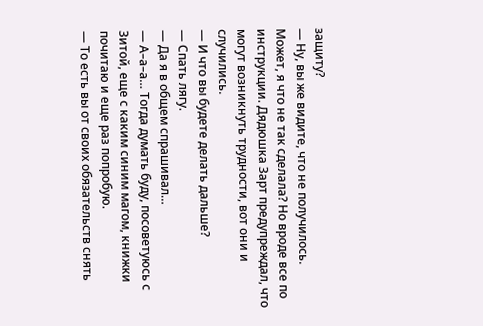защиту?
— Ну, вы же видите, что не получилось. Может, я что не так сделала? Но вроде все по инструкции. Дядюшка Зарт предупреждал, что могут возникнуть трудности, вот они и случились.
— И что вы будете делать дальше?
— Спать лягу.
— Да я в общем спрашивал…
— А–а–а… Тогда думать буду, посоветуюсь с Зитой, еще с каким синим магом, книжки почитаю и еще раз попробую.
— То есть вы от своих обязательств снять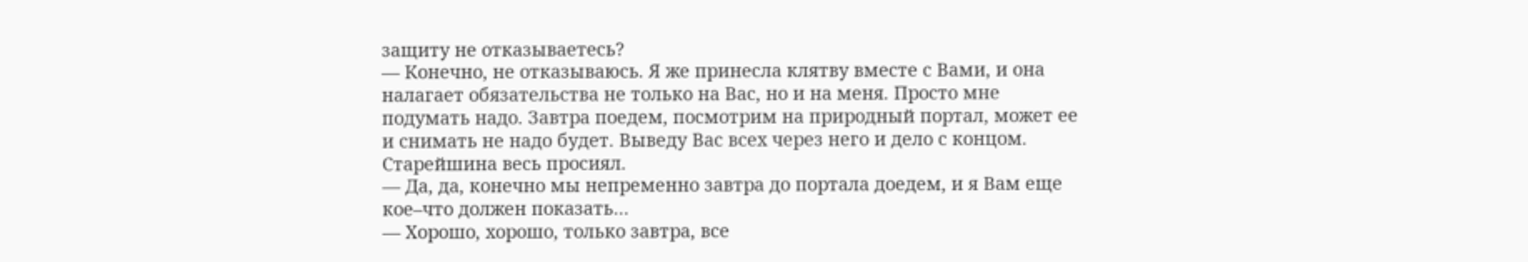защиту не отказываетесь?
— Конечно, не отказываюсь. Я же принесла клятву вместе с Вами, и она налагает обязательства не только на Вас, но и на меня. Просто мне подумать надо. Завтра поедем, посмотрим на природный портал, может ее и снимать не надо будет. Выведу Вас всех через него и дело с концом.
Старейшина весь просиял.
— Да, да, конечно мы непременно завтра до портала доедем, и я Вам еще кое–что должен показать…
— Хорошо, хорошо, только завтра, все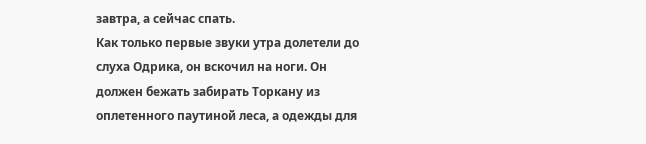завтра, а сейчас спать.
Как только первые звуки утра долетели до слуха Одрика, он вскочил на ноги. Он должен бежать забирать Торкану из оплетенного паутиной леса, а одежды для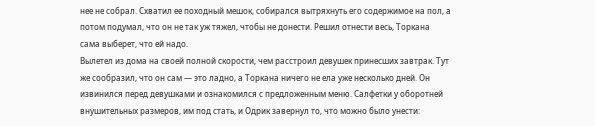нее не собрал. Схватил ее походный мешок, собирался вытряхнуть его содержимое на пол, а потом подумал, что он не так уж тяжел, чтобы не донести. Решил отнести весь, Торкана сама выберет, что ей надо.
Вылетел из дома на своей полной скорости, чем расстроил девушек принесших завтрак. Тут же сообразил, что он сам — это ладно, а Торкана ничего не ела уже несколько дней. Он извинился перед девушками и ознакомился с предложенным меню. Салфетки у оборотней внушительных размеров, им под стать, и Одрик завернул то, что можно было унести: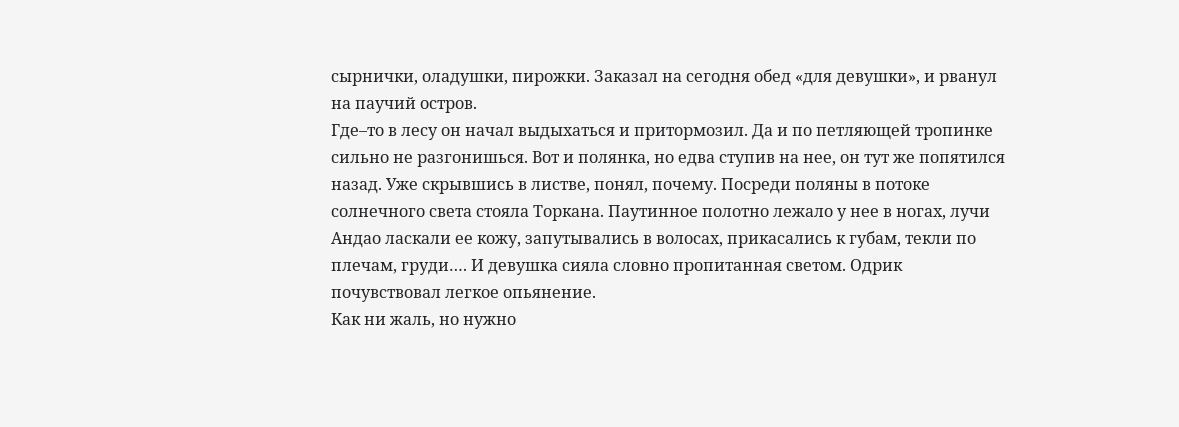сырнички, оладушки, пирожки. Заказал на сегодня обед «для девушки», и рванул на паучий остров.
Где–то в лесу он начал выдыхаться и притормозил. Да и по петляющей тропинке сильно не разгонишься. Вот и полянка, но едва ступив на нее, он тут же попятился назад. Уже скрывшись в листве, понял, почему. Посреди поляны в потоке солнечного света стояла Торкана. Паутинное полотно лежало у нее в ногах, лучи Андао ласкали ее кожу, запутывались в волосах, прикасались к губам, текли по плечам, груди…. И девушка сияла словно пропитанная светом. Одрик почувствовал легкое опьянение.
Как ни жаль, но нужно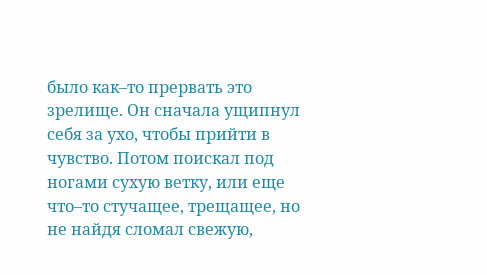было как–то прервать это зрелище. Он сначала ущипнул себя за ухо, чтобы прийти в чувство. Потом поискал под ногами сухую ветку, или еще что–то стучащее, трещащее, но не найдя сломал свежую,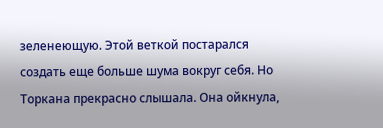зеленеющую. Этой веткой постарался создать еще больше шума вокруг себя. Но Торкана прекрасно слышала. Она ойкнула,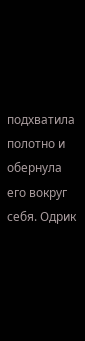подхватила полотно и обернула его вокруг себя. Одрик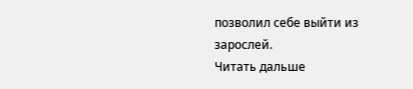позволил себе выйти из зарослей.
Читать дальше